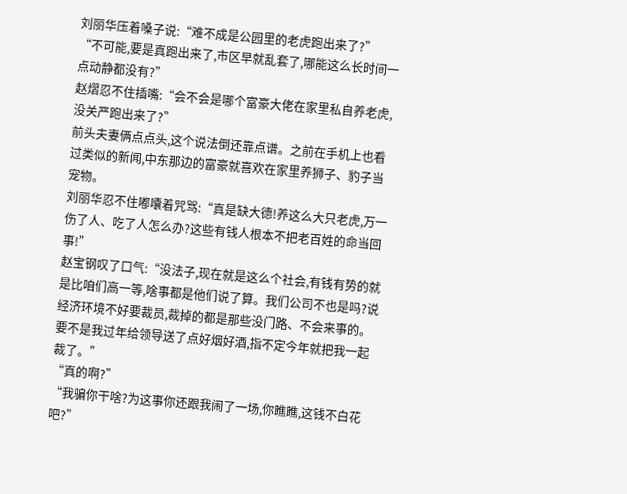刘丽华压着嗓子说:“难不成是公园里的老虎跑出来了?”
“不可能,要是真跑出来了,市区早就乱套了,哪能这么长时间一点动静都没有?”
赵熠忍不住插嘴:“会不会是哪个富豪大佬在家里私自养老虎,没关严跑出来了?”
前头夫妻俩点点头,这个说法倒还靠点谱。之前在手机上也看过类似的新闻,中东那边的富豪就喜欢在家里养狮子、豹子当宠物。
刘丽华忍不住嘟囔着咒骂:“真是缺大德!养这么大只老虎,万一伤了人、吃了人怎么办?这些有钱人根本不把老百姓的命当回事!”
赵宝钢叹了口气:“没法子,现在就是这么个社会,有钱有势的就是比咱们高一等,啥事都是他们说了算。我们公司不也是吗?说经济环境不好要裁员,裁掉的都是那些没门路、不会来事的。要不是我过年给领导送了点好烟好酒,指不定今年就把我一起裁了。”
“真的啊?”
“我骗你干啥?为这事你还跟我闹了一场,你瞧瞧,这钱不白花吧?”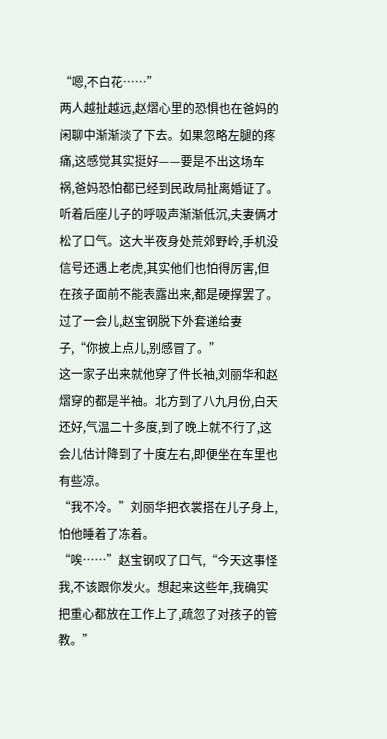“嗯,不白花……”
两人越扯越远,赵熠心里的恐惧也在爸妈的闲聊中渐渐淡了下去。如果忽略左腿的疼痛,这感觉其实挺好——要是不出这场车祸,爸妈恐怕都已经到民政局扯离婚证了。
听着后座儿子的呼吸声渐渐低沉,夫妻俩才松了口气。这大半夜身处荒郊野岭,手机没信号还遇上老虎,其实他们也怕得厉害,但在孩子面前不能表露出来,都是硬撑罢了。
过了一会儿,赵宝钢脱下外套递给妻子,“你披上点儿,别感冒了。”
这一家子出来就他穿了件长袖,刘丽华和赵熠穿的都是半袖。北方到了八九月份,白天还好,气温二十多度,到了晚上就不行了,这会儿估计降到了十度左右,即便坐在车里也有些凉。
“我不冷。”刘丽华把衣裳搭在儿子身上,怕他睡着了冻着。
“唉……”赵宝钢叹了口气,“今天这事怪我,不该跟你发火。想起来这些年,我确实把重心都放在工作上了,疏忽了对孩子的管教。”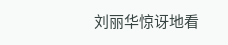刘丽华惊讶地看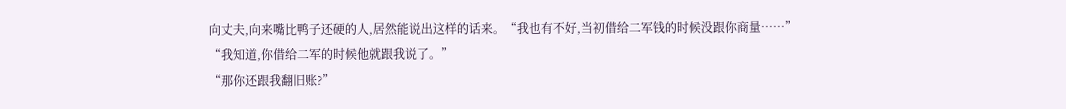向丈夫,向来嘴比鸭子还硬的人,居然能说出这样的话来。“我也有不好,当初借给二军钱的时候没跟你商量……”
“我知道,你借给二军的时候他就跟我说了。”
“那你还跟我翻旧账?”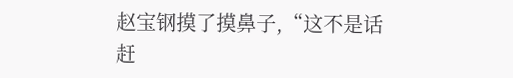赵宝钢摸了摸鼻子,“这不是话赶